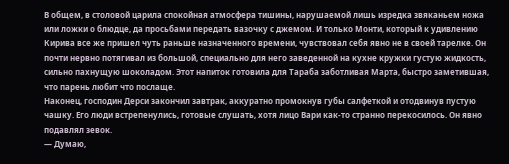В общем, в столовой царила спокойная атмосфера тишины, нарушаемой лишь изредка звяканьем ножа или ложки о блюдце, да просьбами передать вазочку с джемом. И только Монти, который к удивлению Кирива все же пришел чуть раньше назначенного времени, чувствовал себя явно не в своей тарелке. Он почти нервно потягивал из большой, специально для него заведенной на кухне кружки густую жидкость, сильно пахнущую шоколадом. Этот напиток готовила для Тараба заботливая Марта, быстро заметившая, что парень любит что послаще.
Наконец, господин Дерси закончил завтрак, аккуратно промокнув губы салфеткой и отодвинув пустую чашку. Его люди встрепенулись, готовые слушать, хотя лицо Вари как-то странно перекосилось. Он явно подавлял зевок.
— Думаю,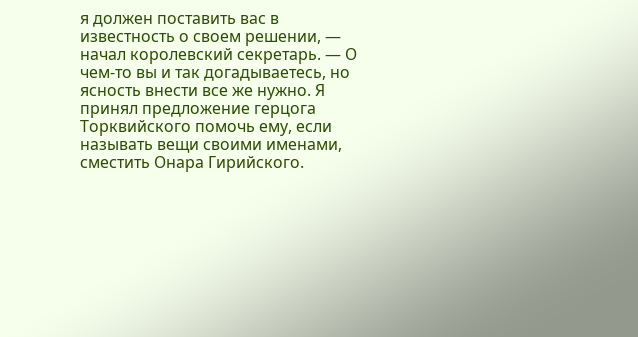я должен поставить вас в известность о своем решении, — начал королевский секретарь. — О чем-то вы и так догадываетесь, но ясность внести все же нужно. Я принял предложение герцога Торквийского помочь ему, если называть вещи своими именами, сместить Онара Гирийского.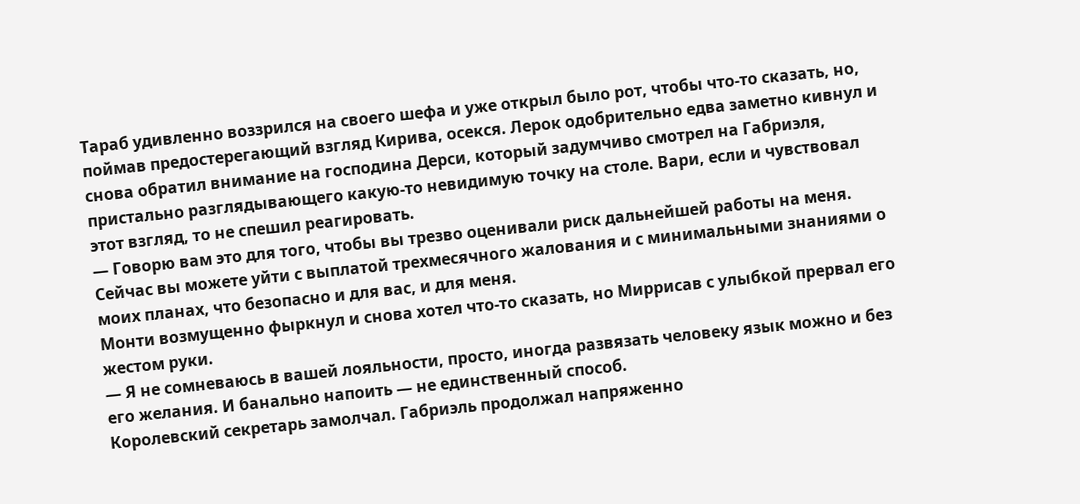Тараб удивленно воззрился на своего шефа и уже открыл было рот, чтобы что-то сказать, но, поймав предостерегающий взгляд Кирива, осекся. Лерок одобрительно едва заметно кивнул и снова обратил внимание на господина Дерси, который задумчиво смотрел на Габриэля, пристально разглядывающего какую-то невидимую точку на столе. Вари, если и чувствовал этот взгляд, то не спешил реагировать.
— Говорю вам это для того, чтобы вы трезво оценивали риск дальнейшей работы на меня. Сейчас вы можете уйти с выплатой трехмесячного жалования и с минимальными знаниями о моих планах, что безопасно и для вас, и для меня.
Монти возмущенно фыркнул и снова хотел что-то сказать, но Миррисав с улыбкой прервал его жестом руки.
— Я не сомневаюсь в вашей лояльности, просто, иногда развязать человеку язык можно и без его желания. И банально напоить — не единственный способ.
Королевский секретарь замолчал. Габриэль продолжал напряженно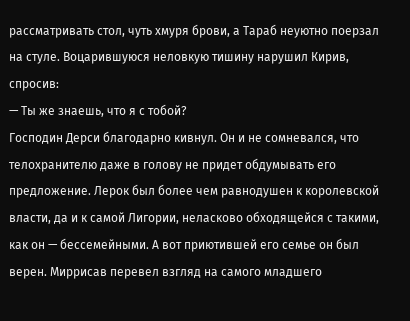рассматривать стол, чуть хмуря брови, а Тараб неуютно поерзал на стуле. Воцарившуюся неловкую тишину нарушил Кирив, спросив:
— Ты же знаешь, что я с тобой?
Господин Дерси благодарно кивнул. Он и не сомневался, что телохранителю даже в голову не придет обдумывать его предложение. Лерок был более чем равнодушен к королевской власти, да и к самой Лигории, неласково обходящейся с такими, как он — бессемейными. А вот приютившей его семье он был верен. Миррисав перевел взгляд на самого младшего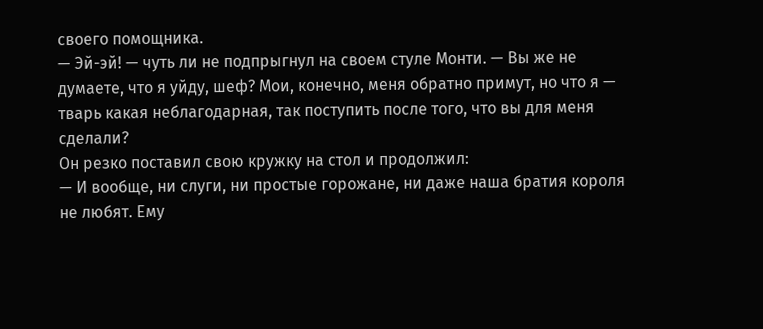своего помощника.
— Эй-эй! — чуть ли не подпрыгнул на своем стуле Монти. — Вы же не думаете, что я уйду, шеф? Мои, конечно, меня обратно примут, но что я — тварь какая неблагодарная, так поступить после того, что вы для меня сделали?
Он резко поставил свою кружку на стол и продолжил:
— И вообще, ни слуги, ни простые горожане, ни даже наша братия короля не любят. Ему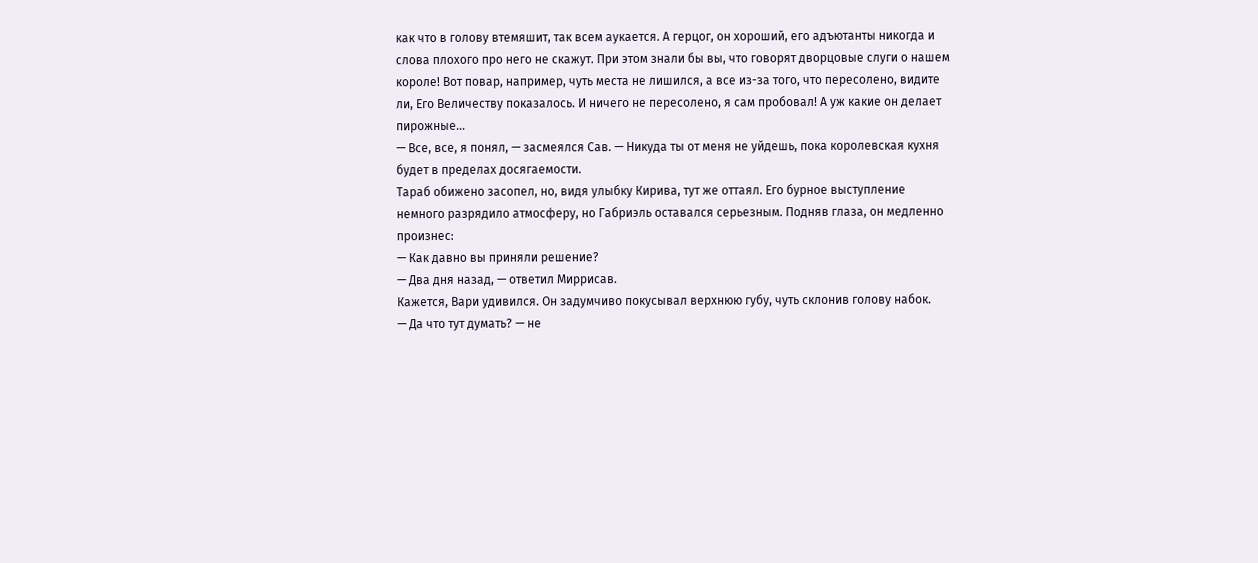как что в голову втемяшит, так всем аукается. А герцог, он хороший, его адъютанты никогда и слова плохого про него не скажут. При этом знали бы вы, что говорят дворцовые слуги о нашем короле! Вот повар, например, чуть места не лишился, а все из-за того, что пересолено, видите ли, Его Величеству показалось. И ничего не пересолено, я сам пробовал! А уж какие он делает пирожные…
— Все, все, я понял, — засмеялся Сав. — Никуда ты от меня не уйдешь, пока королевская кухня будет в пределах досягаемости.
Тараб обижено засопел, но, видя улыбку Кирива, тут же оттаял. Его бурное выступление немного разрядило атмосферу, но Габриэль оставался серьезным. Подняв глаза, он медленно произнес:
— Как давно вы приняли решение?
— Два дня назад, — ответил Миррисав.
Кажется, Вари удивился. Он задумчиво покусывал верхнюю губу, чуть склонив голову набок.
— Да что тут думать? — не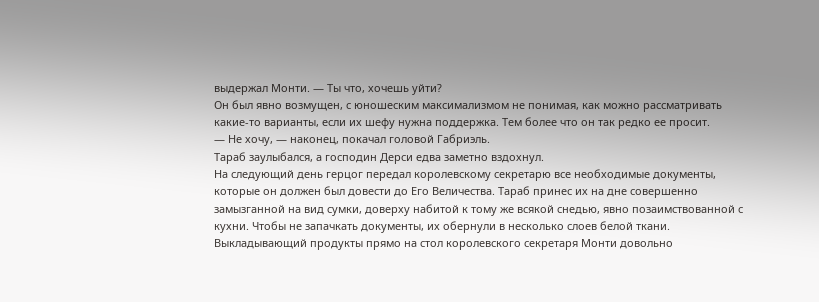выдержал Монти. — Ты что, хочешь уйти?
Он был явно возмущен, с юношеским максимализмом не понимая, как можно рассматривать какие-то варианты, если их шефу нужна поддержка. Тем более что он так редко ее просит.
— Не хочу, — наконец, покачал головой Габриэль.
Тараб заулыбался, а господин Дерси едва заметно вздохнул.
На следующий день герцог передал королевскому секретарю все необходимые документы, которые он должен был довести до Его Величества. Тараб принес их на дне совершенно замызганной на вид сумки, доверху набитой к тому же всякой снедью, явно позаимствованной с кухни. Чтобы не запачкать документы, их обернули в несколько слоев белой ткани. Выкладывающий продукты прямо на стол королевского секретаря Монти довольно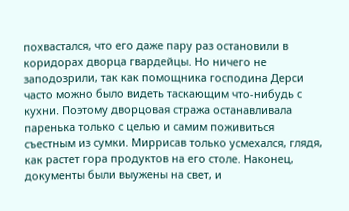похвастался, что его даже пару раз остановили в коридорах дворца гвардейцы. Но ничего не заподозрили, так как помощника господина Дерси часто можно было видеть таскающим что-нибудь с кухни. Поэтому дворцовая стража останавливала паренька только с целью и самим поживиться съестным из сумки. Миррисав только усмехался, глядя, как растет гора продуктов на его столе. Наконец, документы были выужены на свет, и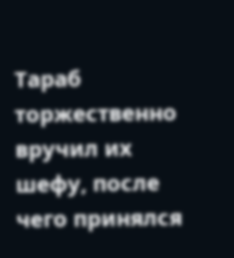Тараб торжественно вручил их шефу, после чего принялся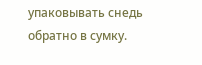упаковывать снедь обратно в сумку.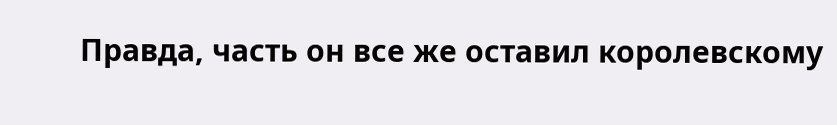Правда, часть он все же оставил королевскому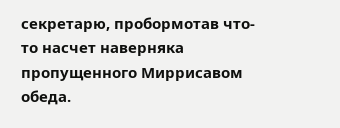секретарю, пробормотав что-то насчет наверняка пропущенного Миррисавом обеда.